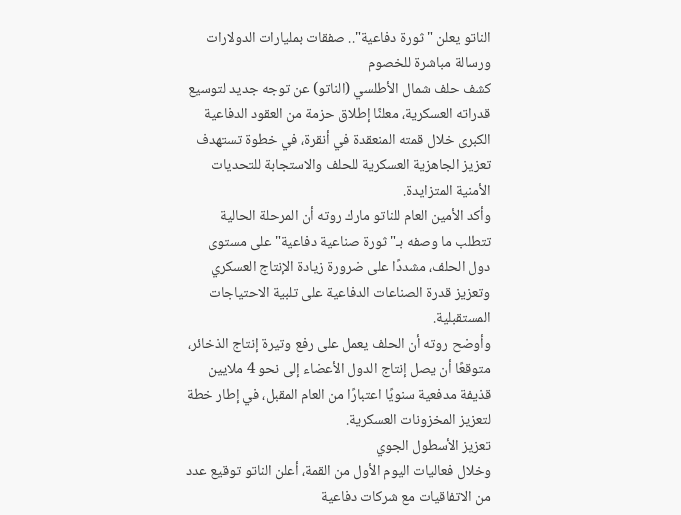الناتو يعلن "ثورة دفاعية".. صفقات بمليارات الدولارات ورسالة مباشرة للخصوم
كشف حلف شمال الأطلسي (الناتو) عن توجه جديد لتوسيع قدراته العسكرية، معلنًا إطلاق حزمة من العقود الدفاعية الكبرى خلال قمته المنعقدة في أنقرة، في خطوة تستهدف تعزيز الجاهزية العسكرية للحلف والاستجابة للتحديات الأمنية المتزايدة.
وأكد الأمين العام للناتو مارك روته أن المرحلة الحالية تتطلب ما وصفه بـ"ثورة صناعية دفاعية" على مستوى دول الحلف، مشددًا على ضرورة زيادة الإنتاج العسكري وتعزيز قدرة الصناعات الدفاعية على تلبية الاحتياجات المستقبلية.
وأوضح روته أن الحلف يعمل على رفع وتيرة إنتاج الذخائر، متوقعًا أن يصل إنتاج الدول الأعضاء إلى نحو 4 ملايين قذيفة مدفعية سنويًا اعتبارًا من العام المقبل، في إطار خطة لتعزيز المخزونات العسكرية.
تعزيز الأسطول الجوي
وخلال فعاليات اليوم الأول من القمة، أعلن الناتو توقيع عدد من الاتفاقيات مع شركات دفاعية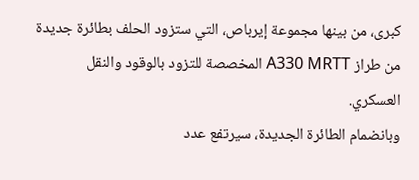كبرى، من بينها مجموعة إيرباص، التي ستزود الحلف بطائرة جديدة من طراز A330 MRTT المخصصة للتزود بالوقود والنقل العسكري.
وبانضمام الطائرة الجديدة، سيرتفع عدد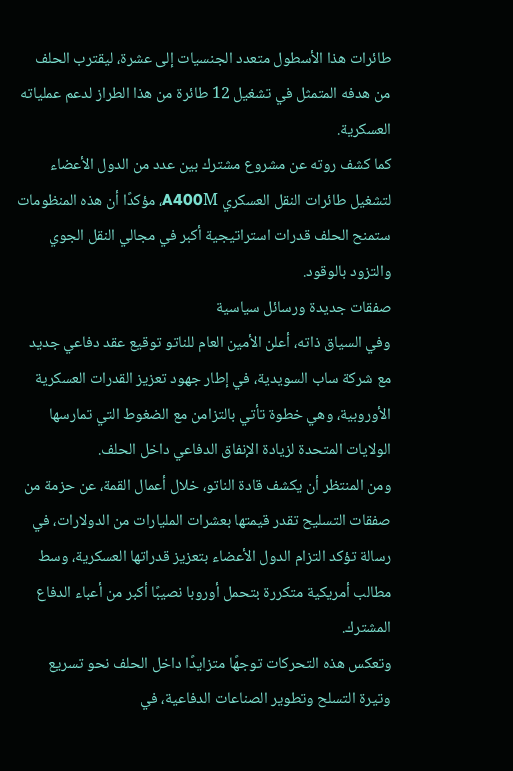طائرات هذا الأسطول متعدد الجنسيات إلى عشرة، ليقترب الحلف من هدفه المتمثل في تشغيل 12 طائرة من هذا الطراز لدعم عملياته العسكرية.
كما كشف روته عن مشروع مشترك بين عدد من الدول الأعضاء لتشغيل طائرات النقل العسكري A400M، مؤكدًا أن هذه المنظومات ستمنح الحلف قدرات استراتيجية أكبر في مجالي النقل الجوي والتزود بالوقود.
صفقات جديدة ورسائل سياسية
وفي السياق ذاته، أعلن الأمين العام للناتو توقيع عقد دفاعي جديد مع شركة ساب السويدية، في إطار جهود تعزيز القدرات العسكرية الأوروبية، وهي خطوة تأتي بالتزامن مع الضغوط التي تمارسها الولايات المتحدة لزيادة الإنفاق الدفاعي داخل الحلف.
ومن المنتظر أن يكشف قادة الناتو، خلال أعمال القمة، عن حزمة من صفقات التسليح تقدر قيمتها بعشرات المليارات من الدولارات، في رسالة تؤكد التزام الدول الأعضاء بتعزيز قدراتها العسكرية، وسط مطالب أمريكية متكررة بتحمل أوروبا نصيبًا أكبر من أعباء الدفاع المشترك.
وتعكس هذه التحركات توجهًا متزايدًا داخل الحلف نحو تسريع وتيرة التسلح وتطوير الصناعات الدفاعية، في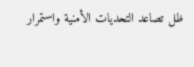ظل تصاعد التحديات الأمنية واستمرار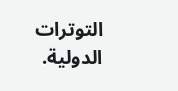التوترات الدولية.